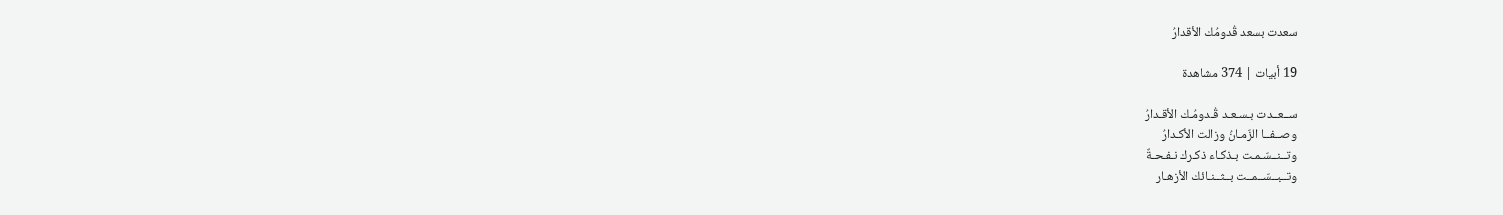سعدت بسعد قُدومُك الأقدارُ

19 أبيات | 374 مشاهدة

ســعــدت بـسـعـد قُـدومُـك الأقـدارُ
وصــفــا الزّمـانُ وزالت الأكـدارُ
وتــنــسّـمـت بـذكـاء ذكـرك نـفـحـةٌ
وتــبــسّــمــت بــثــنـائك الأزهـار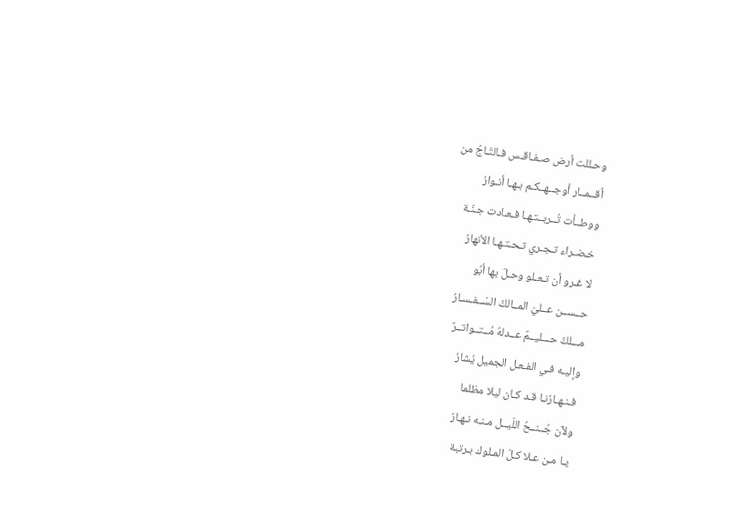وحـللت أرض صـفـاقـس فـالتّـاجُ من
أقــمــار أوجــهــكـم بـهـا أنـوارُ
ووطــأت تُــربــتـهـا فـعـادت جـنّـة
خـضـراء تـجـري تـحـتـهـا الأنهارُ
لا غـرو أن تـعـلو وحـلّ بها أبُو
حــســن عــليّ المــالكُ السّــفـسـارُ
مـــلكٌ حـــليــمٌ عــدلهُ مُــتــواتــرٌ
وإليـه فـي الفـعـل الجميل يُشارُ
فـنـهـارُنـا قـد كـان ليلا مظلما
ولآن جُــنــحُ اللّيــل مـنـه نـهـارُ
يـا مـن عـلا كـلّ المـلوك بـرتبة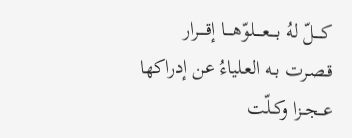كــــلّ لهُ بــــعــــلوّهــــا إقــــرار
قـصـرت بـه العـلياءُ عن إدراكها
عــجــزا وكــلّت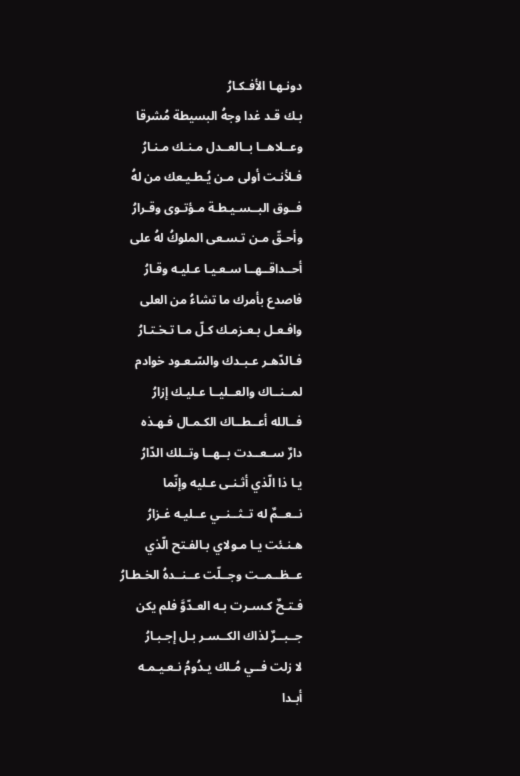دونـهـا الأفـكـارُ
بـك قـد غدا وجهُ البسيطة مُشرقا
وعــلاهــا بــالعــدل مـنـك مـنـارُ
فـلأنـت أولى مـن يُـطـيـعك من لهُ
فــوق البــسـيـطـة مـؤتـوى وقـرارُ
وأحـقّ مـن تـسـعى الملوكُ لهُ على
أحــداقــهــا سـعـيـا عـليـه وقـارُ
فاصدع بأمرك ما تشاءُ من العلى
وافـعـل بـعـزمـك كـلّ مـا تـخـتـارُ
فـالدّهـر عـبـدك والسّـعـود خوادم
لمــنــاك والعــليــا عـليـك إزارُ
فــالله أعــطــاك الكـمـال فـهـذه
دارٌ ســعــدت بــهــا وتــلك الدّارُ
يـا ذا الّذي أثـنـى عـليه وإنّما
نــعــمٌ له تــثــنــي عــليـه غـزارُ
هـنـئت يـا مـولاي بـالفـتح الّذي
عــظــمــت وجــلّت عــنــدهُ الخـطـارُ
فـتـحٌ كـسـرت بـه العـدّوَّ فلم يكن
جــبــرٌ لذاك الكــسـر بـل إجـبـارُ
لا زلت فــي مُـلك يـدُومُ نـعـيـمـه
أبـدا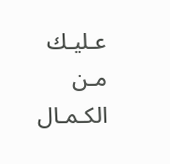عـليـك مـن الكـمـال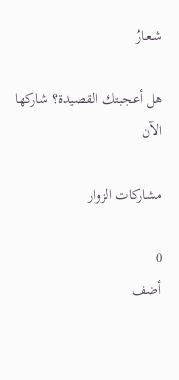شـعـارُ

هل أعجبتك القصيدة؟ شاركها الآن

مشاركات الزوار

0
أضف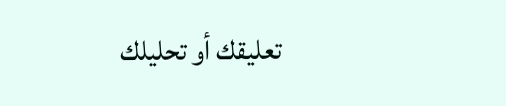تعليقك أو تحليلك